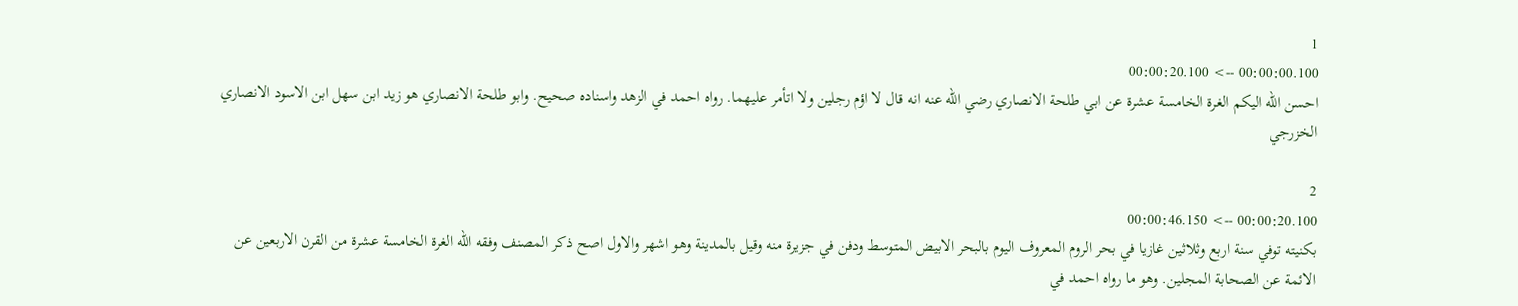1
00:00:00.100 --> 00:00:20.100
احسن الله اليكم الغرة الخامسة عشرة عن ابي طلحة الانصاري رضي الله عنه انه قال لا اؤم رجلين ولا اتأمر عليهما. رواه احمد في الزهد واسناده صحيح. وابو طلحة الانصاري هو زيد ابن سهل ابن الاسود الانصاري الخزرجي

2
00:00:20.100 --> 00:00:46.150
بكنيته توفي سنة اربع وثلاثين غازيا في بحر الروم المعروف اليوم بالبحر الابيض المتوسط ودفن في جزيرة منه وقيل بالمدينة وهو اشهر والاول اصح ذكر المصنف وفقه الله الغرة الخامسة عشرة من القرن الاربعين عن الائمة عن الصحابة المجلين. وهو ما رواه احمد في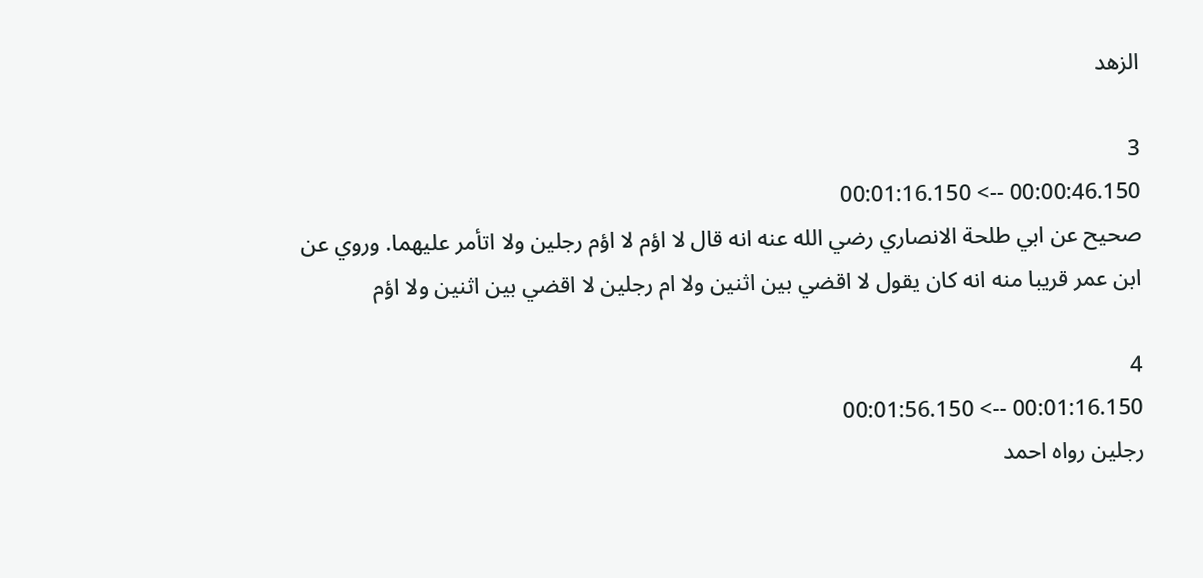الزهد

3
00:00:46.150 --> 00:01:16.150
صحيح عن ابي طلحة الانصاري رضي الله عنه انه قال لا اؤم لا اؤم رجلين ولا اتأمر عليهما. وروي عن ابن عمر قريبا منه انه كان يقول لا اقضي بين اثنين ولا ام رجلين لا اقضي بين اثنين ولا اؤم

4
00:01:16.150 --> 00:01:56.150
رجلين رواه احمد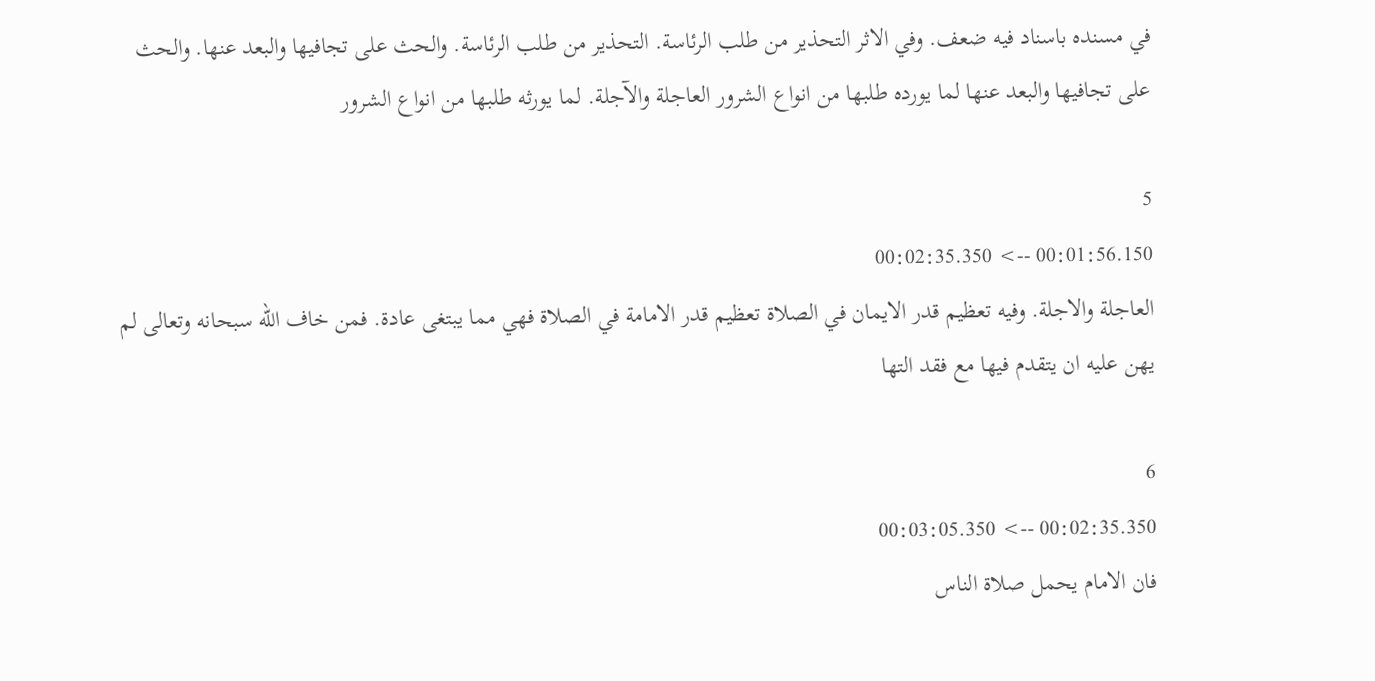في مسنده باسناد فيه ضعف. وفي الاثر التحذير من طلب الرئاسة. التحذير من طلب الرئاسة. والحث على تجافيها والبعد عنها. والحث على تجافيها والبعد عنها لما يورده طلبها من انواع الشرور العاجلة والآجلة. لما يورثه طلبها من انواع الشرور

5
00:01:56.150 --> 00:02:35.350
العاجلة والاجلة. وفيه تعظيم قدر الايمان في الصلاة تعظيم قدر الامامة في الصلاة فهي مما يبتغى عادة. فمن خاف الله سبحانه وتعالى لم يهن عليه ان يتقدم فيها مع فقد التها

6
00:02:35.350 --> 00:03:05.350
فان الامام يحمل صلاة الناس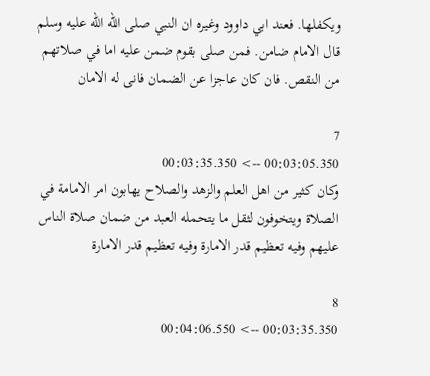ويكفلها. فعند ابي داوود وغيره ان النبي صلى الله الله عليه وسلم قال الامام ضامن. فمن صلى بقوم ضمن عليه اما في صلاتهم من النقص. فان كان عاجزا عن الضمان فانى له الامان

7
00:03:05.350 --> 00:03:35.350
وكان كثير من اهل العلم والزهد والصلاح يهابون امر الامامة في الصلاة ويتخوفون لثقل ما يتحمله العبد من ضمان صلاة الناس عليهم وفيه تعظيم قدر الامارة وفيه تعظيم قدر الامارة

8
00:03:35.350 --> 00:04:06.550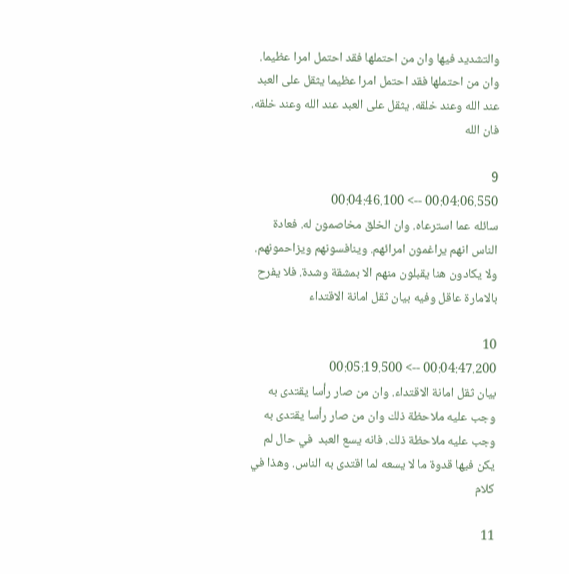والتشديد فيها وان من احتملها فقد احتمل امرا عظيما. وان من احتملها فقد احتمل امرا عظيما يثقل على العبد عند الله وعند خلقه. يثقل على العبد عند الله وعند خلقه. فان الله

9
00:04:06.550 --> 00:04:46.100
سائله عما استرعاه. وان الخلق مخاصمون له. فعادة الناس انهم يراغمون امرائهم. وينافسونهم ويزاحمونهم. ولا يكادون هنا يقبلون منهم الا بمشقة وشدة. فلا يفرح بالامارة عاقل وفيه بيان ثقل امانة الاقتداء

10
00:04:47.200 --> 00:05:19.500
بيان ثقل امانة الاقتداء. وان من صار رأسا يقتدى به وجب عليه ملاحظة ذلك وان من صار رأسا يقتدى به وجب عليه ملاحظة ذلك. فانه يسع العبد  في حال لم يكن فيها قدوة ما لا يسعه لما اقتدى به الناس. وهذا في كلام

11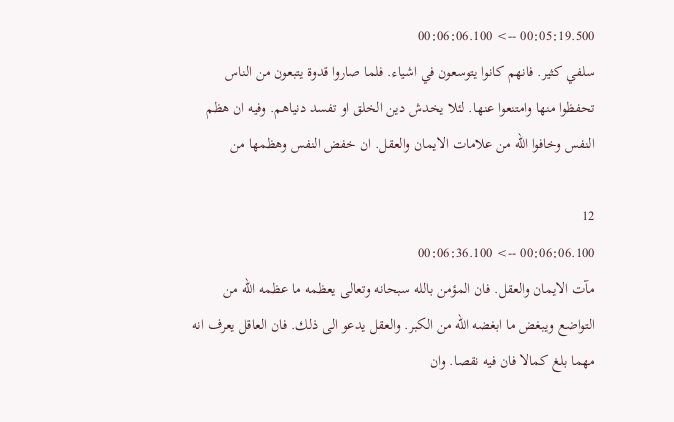00:05:19.500 --> 00:06:06.100
سلفي كثير. فانهم كانوا يتوسعون في اشياء. فلما صاروا قدوة يتبعون من الناس تحفظوا منها وامتنعوا عنها. لئلا يخدش دين الخلق او تفسد دنياهم. وفيه ان هظم النفس وخافوا الله من علامات الايمان والعقل. ان خفض النفس وهظمها من

12
00:06:06.100 --> 00:06:36.100
مآت الايمان والعقل. فان المؤمن بالله سبحانه وتعالى يعظمه ما عظمه الله من التواضع ويبغض ما ابغضه الله من الكبر. والعقل يدعو الى ذلك. فان العاقل يعرف انه مهما بلغ كمالا فان فيه نقصا. وان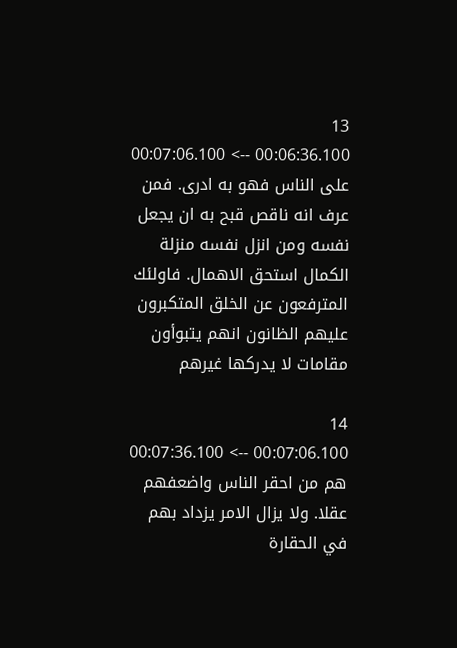13
00:06:36.100 --> 00:07:06.100
على الناس فهو به ادرى. فمن عرف انه ناقص قبح به ان يجعل نفسه ومن انزل نفسه منزلة الكمال استحق الاهمال. فاولئك المترفعون عن الخلق المتكبرون عليهم الظانون انهم يتبوأون مقامات لا يدركها غيرهم

14
00:07:06.100 --> 00:07:36.100
هم من احقر الناس واضعفهم عقلا. ولا يزال الامر يزداد بهم في الحقارة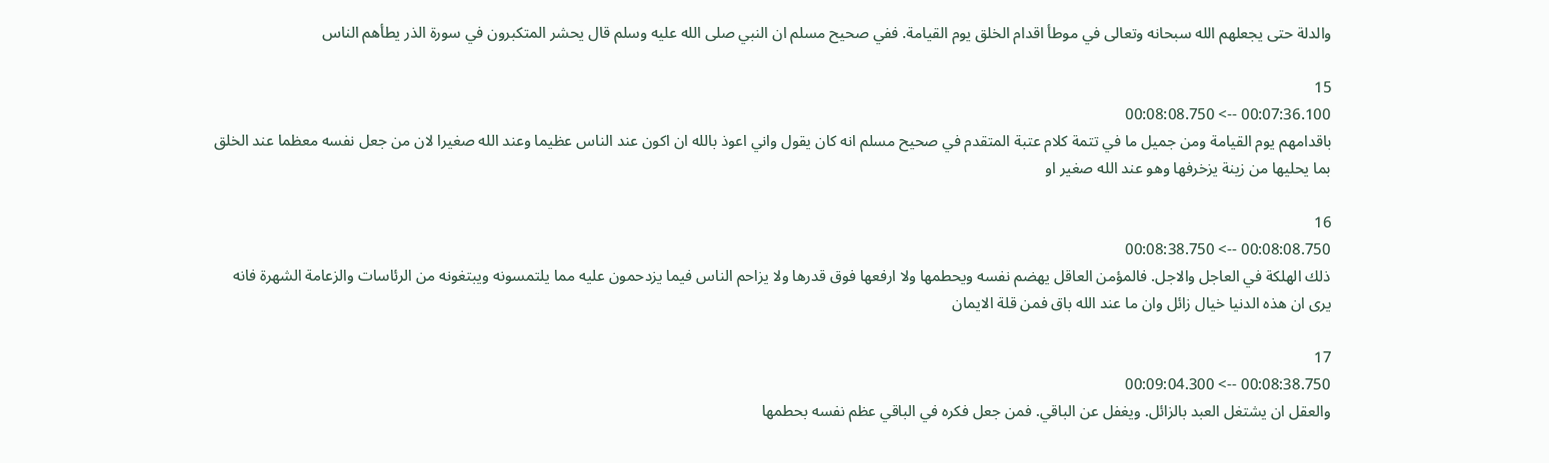والدلة حتى يجعلهم الله سبحانه وتعالى في موطأ اقدام الخلق يوم القيامة. ففي صحيح مسلم ان النبي صلى الله عليه وسلم قال يحشر المتكبرون في سورة الذر يطأهم الناس

15
00:07:36.100 --> 00:08:08.750
باقدامهم يوم القيامة ومن جميل ما في تتمة كلام عتبة المتقدم في صحيح مسلم انه كان يقول واني اعوذ بالله ان اكون عند الناس عظيما وعند الله صغيرا لان من جعل نفسه معظما عند الخلق بما يحليها من زينة يزخرفها وهو عند الله صغير او

16
00:08:08.750 --> 00:08:38.750
ذلك الهلكة في العاجل والاجل. فالمؤمن العاقل يهضم نفسه ويحطمها ولا ارفعها فوق قدرها ولا يزاحم الناس فيما يزدحمون عليه مما يلتمسونه ويبتغونه من الرئاسات والزعامة الشهرة فانه يرى ان هذه الدنيا خيال زائل وان ما عند الله باق فمن قلة الايمان

17
00:08:38.750 --> 00:09:04.300
والعقل ان يشتغل العبد بالزائل. ويغفل عن الباقي. فمن جعل فكره في الباقي عظم نفسه بحطمها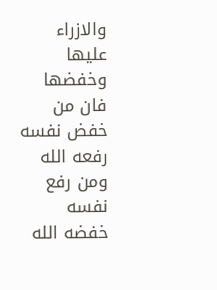والازراء عليها وخفضها فان من خفض نفسه رفعه الله ومن رفع نفسه خفضه الله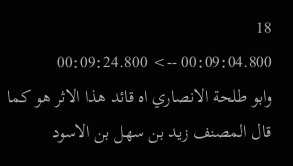18
00:09:04.800 --> 00:09:24.800
وابو طلحة الانصاري اه قائد هذا الاثر هو كما قال المصنف زيد بن سهل بن الاسود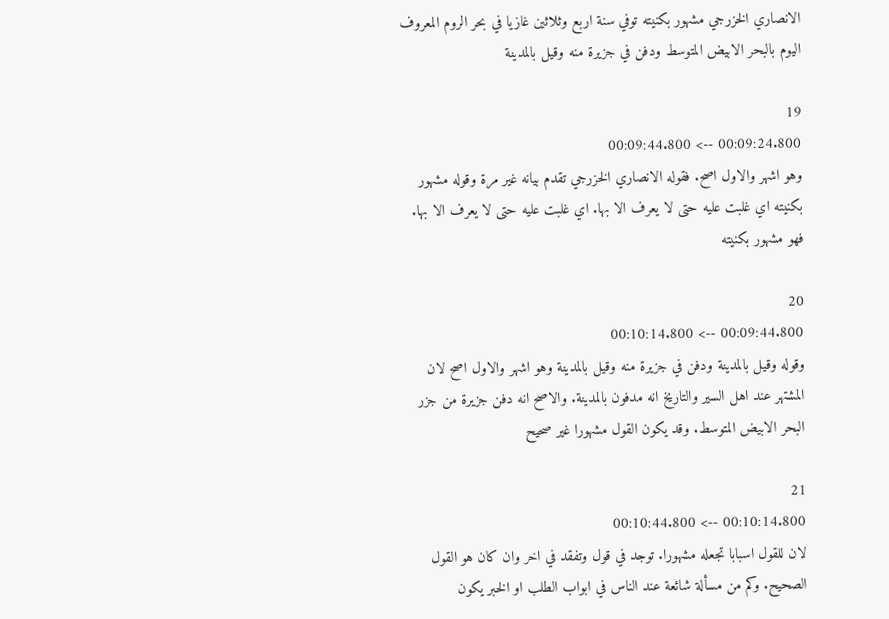الانصاري الخزرجي مشهور بكنيته توفي سنة اربع وثلاثين غازيا في بحر الروم المعروف اليوم بالبحر الابيض المتوسط ودفن في جزيرة منه وقيل بالمدينة

19
00:09:24.800 --> 00:09:44.800
وهو اشهر والاول اصح. فقوله الانصاري الخزرجي تقدم بيانه غير مرة وقوله مشهور بكنيته اي غلبت عليه حتى لا يعرف الا بها. اي غلبت عليه حتى لا يعرف الا بها. فهو مشهور بكنيته

20
00:09:44.800 --> 00:10:14.800
وقوله وقيل بالمدينة ودفن في جزيرة منه وقيل بالمدينة وهو اشهر والاول اصح لان المشتهر عند اهل السير والتاريخ انه مدفون بالمدينة. والاصح انه دفن جزيرة من جزر البحر الابيض المتوسط. وقد يكون القول مشهورا غير صحيح

21
00:10:14.800 --> 00:10:44.800
لان للقول اسبابا تجعله مشهورا. توجد في قول وتفقد في اخر وان كان هو القول الصحيح. وكم من مسألة شائعة عند الناس في ابواب الطلب او الخبر يكون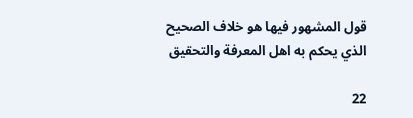قول المشهور فيها هو خلاف الصحيح الذي يحكم به اهل المعرفة والتحقيق

22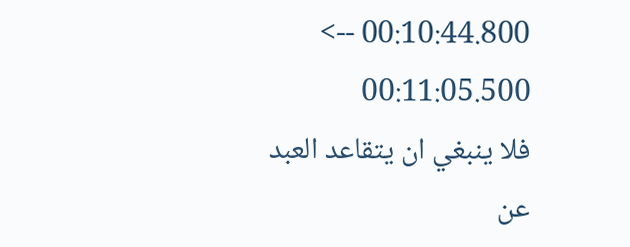00:10:44.800 --> 00:11:05.500
فلا ينبغي ان يتقاعد العبد عن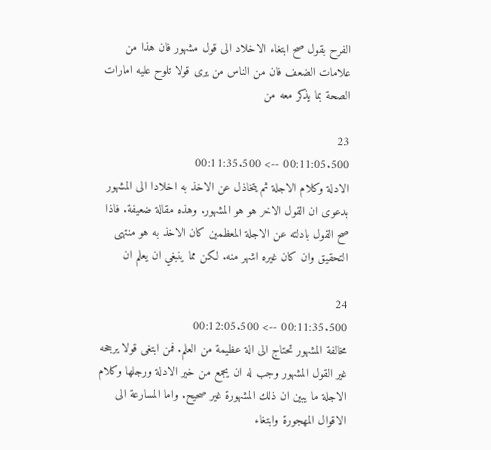الفرح بقول صح ابتغاء الاخلاد الى قول مشهور فان هذا من علامات الضعف فان من الناس من يرى قولا تلوح عليه امارات الصحة بما يذكر معه من

23
00:11:05.500 --> 00:11:35.500
الادلة وكلام الاجلة ثم يتخاذل عن الاخذ به اخلادا الى المشهور بدعوى ان القول الاخر هو هو المشهور. وهذه مقالة ضعيفة. فاذا صح القول بادلته عن الاجلة المعظمين كان الاخذ به هو منتهى التحقيق وان كان غيره اشهر منه. لكن مما ينبغي ان يعلم ان

24
00:11:35.500 --> 00:12:05.500
مخالفة المشهور تحتاج الى الة عظيمة من العلم. فمن ابتغى قولا يرجحه غير القول المشهور وجب له ان يجمع من خير الادلة ورجلها وكلام الاجلة ما يبين ان ذلك المشهورة غير صحيح. واما المسارعة الى الاقوال المهجورة وابتغاء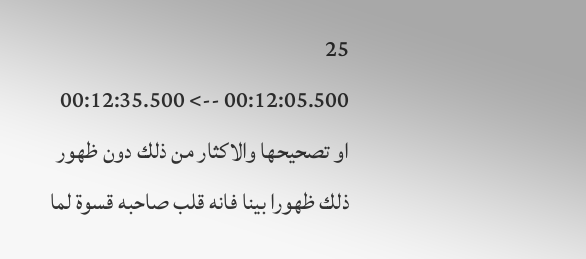25
00:12:05.500 --> 00:12:35.500
او تصحيحها والاكثار من ذلك دون ظهور ذلك ظهورا بينا فانه قلب صاحبه قسوة لما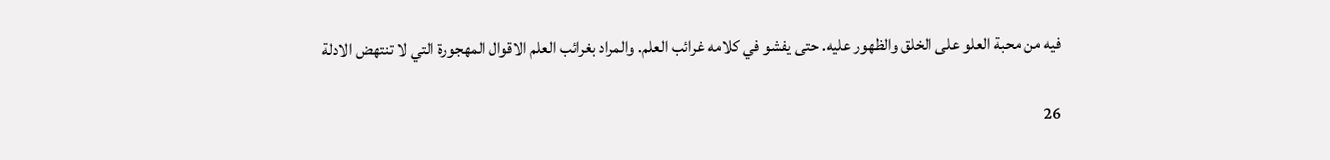فيه من محبة العلو على الخلق والظهور عليه. حتى يفشو في كلامه غرائب العلم. والمراد بغرائب العلم الاقوال المهجورة التي لا تنتهض الادلة

26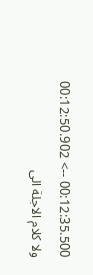00:12:35.500 --> 00:12:50.902
ولا كلام الاجلة الى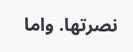نصرتها. واما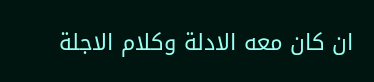ان كان معه الادلة وكلام الاجلة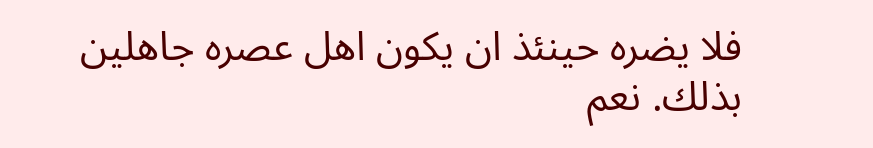فلا يضره حينئذ ان يكون اهل عصره جاهلين بذلك. نعم